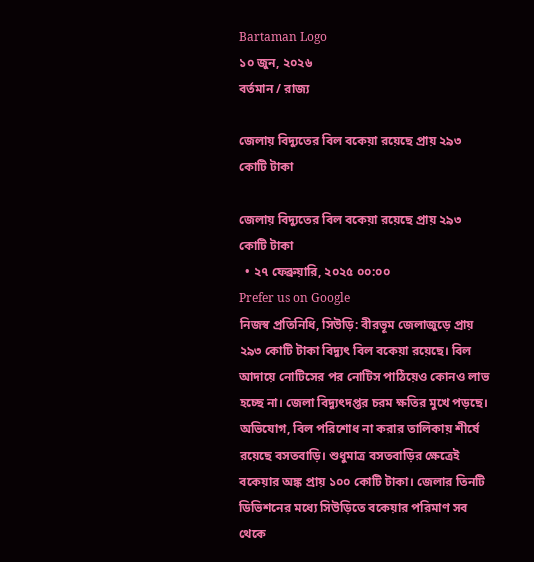Bartaman Logo
১০ জুন, ২০২৬
বর্তমান / রাজ্য

জেলায় বিদ্যুতের বিল বকেয়া রয়েছে প্রায় ২৯৩ কোটি টাকা

জেলায় বিদ্যুতের বিল বকেয়া রয়েছে প্রায় ২৯৩ কোটি টাকা
  • ২৭ ফেব্রুয়ারি, ২০২৫ ০০:০০
Prefer us on Google
নিজস্ব প্রতিনিধি, সিউড়ি: বীরভূম জেলাজুড়ে প্রায় ২৯৩ কোটি টাকা বিদ্যুৎ বিল বকেয়া রয়েছে। বিল আদায়ে নোটিসের পর নোটিস পাঠিয়েও কোনও লাভ হচ্ছে না। জেলা বিদ্যুৎদপ্তর চরম ক্ষতির মুখে পড়ছে। অভিযোগ, বিল পরিশোধ না করার তালিকায় শীর্ষে রয়েছে বসতবাড়ি। শুধুমাত্র বসতবাড়ির ক্ষেত্রেই বকেয়ার অঙ্ক প্রায় ১০০ কোটি টাকা। জেলার তিনটি ডিভিশনের মধ্যে সিউড়িতে বকেয়ার পরিমাণ সব থেকে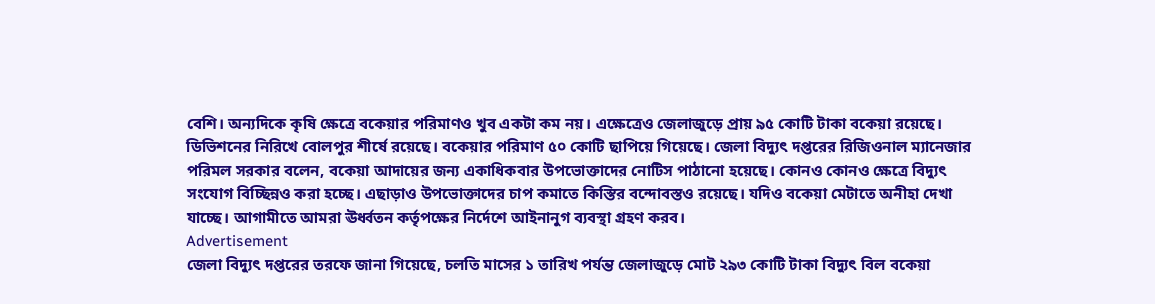বেশি। অন্যদিকে কৃষি ক্ষেত্রে বকেয়ার পরিমাণও খুব একটা কম নয়। এক্ষেত্রেও জেলাজুড়ে প্রায় ৯৫ কোটি টাকা বকেয়া রয়েছে। ডিভিশনের নিরিখে বোলপুর শীর্ষে রয়েছে। বকেয়ার পরিমাণ ৫০ কোটি ছাপিয়ে গিয়েছে। জেলা বিদ্যুৎ দপ্তরের রিজিওনাল ম্যানেজার পরিমল সরকার বলেন, বকেয়া আদায়ের জন্য একাধিকবার উপভোক্তাদের নোটিস পাঠানো হয়েছে। কোনও কোনও ক্ষেত্রে বিদ্যুৎ সংযোগ বিচ্ছিন্নও করা হচ্ছে। এছাড়াও উপভোক্তাদের চাপ কমাতে কিস্তির বন্দোবস্তও রয়েছে। যদিও বকেয়া মেটাতে অনীহা দেখা যাচ্ছে। আগামীতে আমরা ঊর্ধ্বতন কর্তৃপক্ষের নির্দেশে আইনানুগ ব্যবস্থা গ্রহণ করব।
Advertisement
জেলা বিদ্যুৎ দপ্তরের তরফে জানা গিয়েছে, চলতি মাসের ১ তারিখ পর্যন্ত জেলাজুড়ে মোট ২৯৩ কোটি টাকা বিদ্যুৎ বিল বকেয়া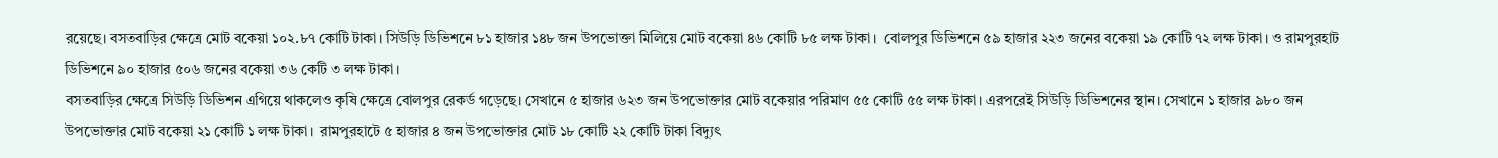রয়েছে। বসতবাড়ির ক্ষেত্রে মোট বকেয়া ১০২.৮৭ কোটি টাকা। সিউড়ি ডিভিশনে ৮১ হাজার ১৪৮ জন উপভোক্তা মিলিয়ে মোট বকেয়া ৪৬ কোটি ৮৫ লক্ষ টাকা।  বোলপুর ডিভিশনে ৫৯ হাজার ২২৩ জনের বকেয়া ১৯ কোটি ৭২ লক্ষ টাকা। ও রামপুরহাট ডিভিশনে ৯০ হাজার ৫০৬ জনের বকেয়া ৩৬ কেটি ৩ লক্ষ টাকা।
বসতবাড়ির ক্ষেত্রে সিউড়ি ডিভিশন এগিয়ে থাকলেও কৃষি ক্ষেত্রে বোলপুর রেকর্ড গড়েছে। সেখানে ৫ হাজার ৬২৩ জন উপভোক্তার মোট বকেয়ার পরিমাণ ৫৫ কোটি ৫৫ লক্ষ টাকা। এরপরেই সিউড়ি ডিভিশনের স্থান। সেখানে ১ হাজার ৯৮০ জন উপভোক্তার মোট বকেয়া ২১ কোটি ১ লক্ষ টাকা।  রামপুরহাটে ৫ হাজার ৪ জন উপভোক্তার মোট ১৮ কোটি ২২ কোটি টাকা বিদ্যুৎ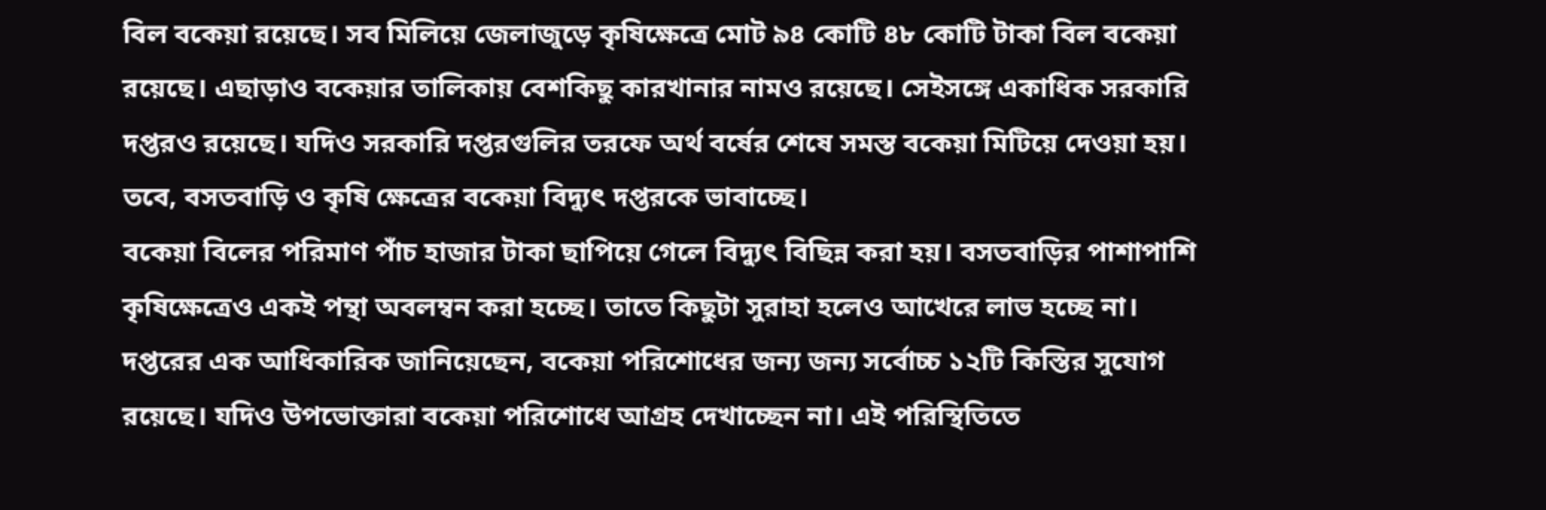বিল বকেয়া রয়েছে। সব মিলিয়ে জেলাজুড়ে কৃষিক্ষেত্রে মোট ৯৪ কোটি ৪৮ কোটি টাকা বিল বকেয়া রয়েছে। এছাড়াও বকেয়ার তালিকায় বেশকিছু কারখানার নামও রয়েছে। সেইসঙ্গে একাধিক সরকারি দপ্তরও রয়েছে। যদিও সরকারি দপ্তরগুলির তরফে অর্থ বর্ষের শেষে সমস্ত বকেয়া মিটিয়ে দেওয়া হয়। তবে, বসতবাড়ি ও কৃষি ক্ষেত্রের বকেয়া বিদ্যুৎ দপ্তরকে ভাবাচ্ছে।
বকেয়া বিলের পরিমাণ পাঁচ হাজার টাকা ছাপিয়ে গেলে বিদ্যুৎ বিছিন্ন করা হয়। বসতবাড়ির পাশাপাশি কৃষিক্ষেত্রেও একই পন্থা অবলম্বন করা হচ্ছে। তাতে কিছুটা সুরাহা হলেও আখেরে লাভ হচ্ছে না। দপ্তরের এক আধিকারিক জানিয়েছেন, বকেয়া পরিশোধের জন্য জন্য সর্বোচ্চ ১২টি কিস্তির সুযোগ রয়েছে। যদিও উপভোক্তারা বকেয়া পরিশোধে আগ্রহ দেখাচ্ছেন না। এই পরিস্থিতিতে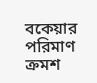বকেয়ার পরিমাণ ক্রমশ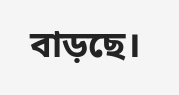বাড়ছে।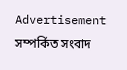Advertisement
সম্পর্কিত সংবাদ